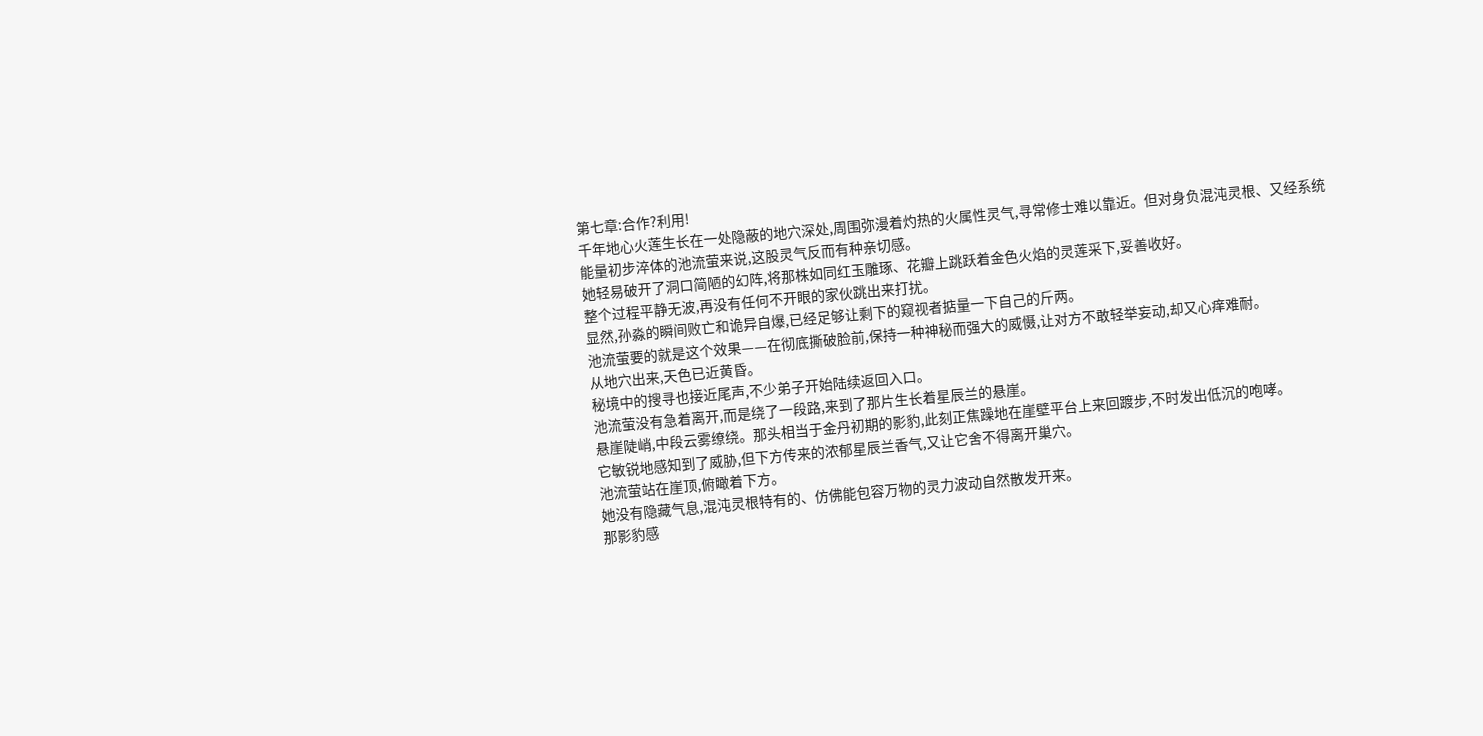第七章:合作?利用!
千年地心火莲生长在一处隐蔽的地穴深处,周围弥漫着灼热的火属性灵气,寻常修士难以靠近。但对身负混沌灵根、又经系统能量初步淬体的池流萤来说,这股灵气反而有种亲切感。
她轻易破开了洞口简陋的幻阵,将那株如同红玉雕琢、花瓣上跳跃着金色火焰的灵莲采下,妥善收好。
整个过程平静无波,再没有任何不开眼的家伙跳出来打扰。
显然,孙淼的瞬间败亡和诡异自爆,已经足够让剩下的窥视者掂量一下自己的斤两。
池流萤要的就是这个效果——在彻底撕破脸前,保持一种神秘而强大的威慑,让对方不敢轻举妄动,却又心痒难耐。
从地穴出来,天色已近黄昏。
秘境中的搜寻也接近尾声,不少弟子开始陆续返回入口。
池流萤没有急着离开,而是绕了一段路,来到了那片生长着星辰兰的悬崖。
悬崖陡峭,中段云雾缭绕。那头相当于金丹初期的影豹,此刻正焦躁地在崖壁平台上来回踱步,不时发出低沉的咆哮。
它敏锐地感知到了威胁,但下方传来的浓郁星辰兰香气,又让它舍不得离开巢穴。
池流萤站在崖顶,俯瞰着下方。
她没有隐藏气息,混沌灵根特有的、仿佛能包容万物的灵力波动自然散发开来。
那影豹感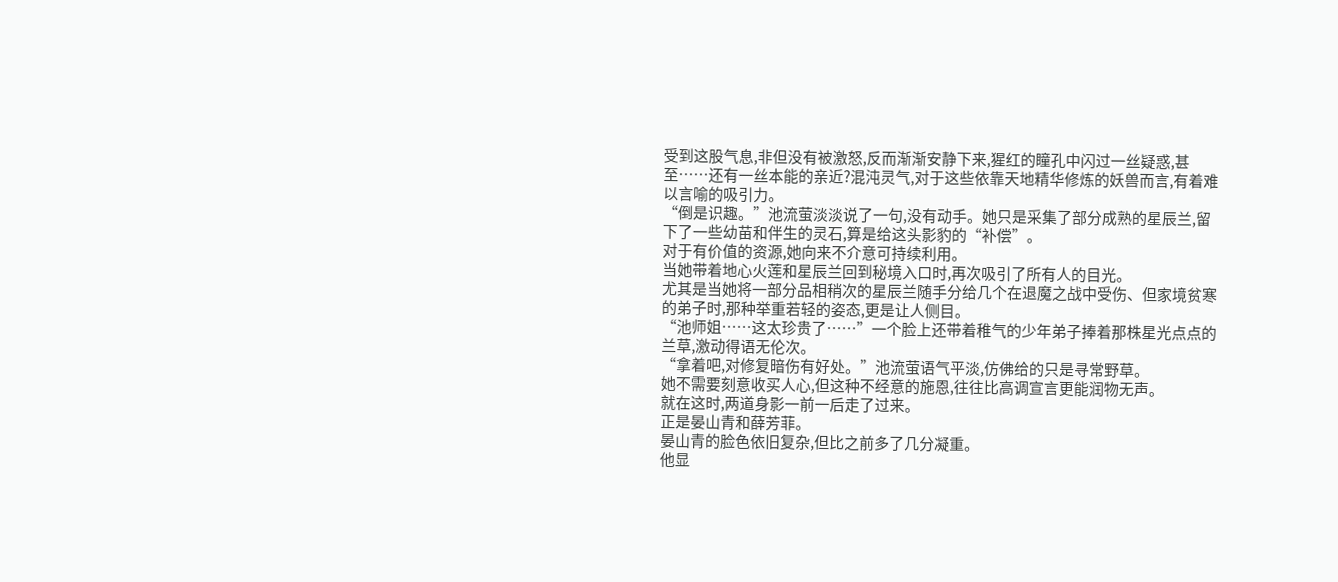受到这股气息,非但没有被激怒,反而渐渐安静下来,猩红的瞳孔中闪过一丝疑惑,甚至……还有一丝本能的亲近?混沌灵气,对于这些依靠天地精华修炼的妖兽而言,有着难以言喻的吸引力。
“倒是识趣。”池流萤淡淡说了一句,没有动手。她只是采集了部分成熟的星辰兰,留下了一些幼苗和伴生的灵石,算是给这头影豹的“补偿”。
对于有价值的资源,她向来不介意可持续利用。
当她带着地心火莲和星辰兰回到秘境入口时,再次吸引了所有人的目光。
尤其是当她将一部分品相稍次的星辰兰随手分给几个在退魔之战中受伤、但家境贫寒的弟子时,那种举重若轻的姿态,更是让人侧目。
“池师姐……这太珍贵了……”一个脸上还带着稚气的少年弟子捧着那株星光点点的兰草,激动得语无伦次。
“拿着吧,对修复暗伤有好处。”池流萤语气平淡,仿佛给的只是寻常野草。
她不需要刻意收买人心,但这种不经意的施恩,往往比高调宣言更能润物无声。
就在这时,两道身影一前一后走了过来。
正是晏山青和薛芳菲。
晏山青的脸色依旧复杂,但比之前多了几分凝重。
他显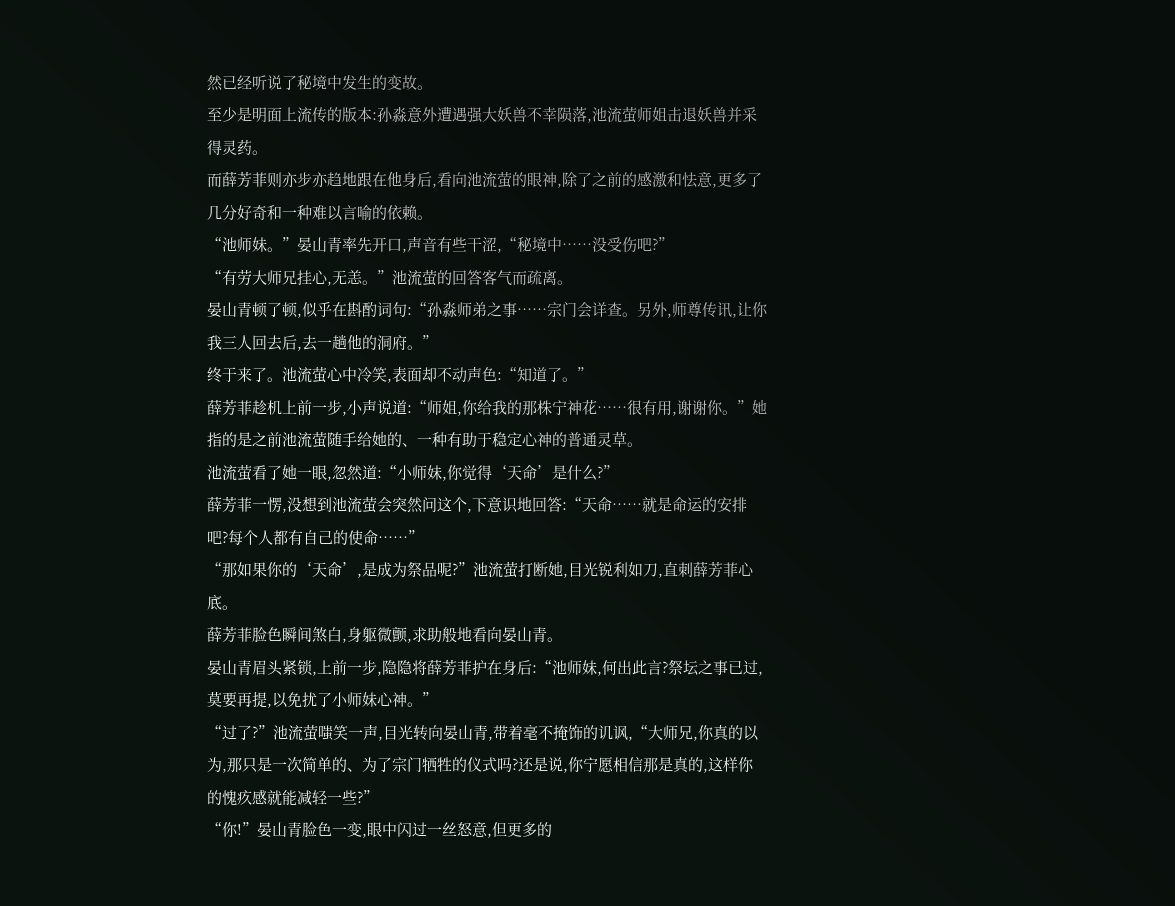然已经听说了秘境中发生的变故。
至少是明面上流传的版本:孙淼意外遭遇强大妖兽不幸陨落,池流萤师姐击退妖兽并采得灵药。
而薛芳菲则亦步亦趋地跟在他身后,看向池流萤的眼神,除了之前的感激和怯意,更多了几分好奇和一种难以言喻的依赖。
“池师妹。”晏山青率先开口,声音有些干涩,“秘境中……没受伤吧?”
“有劳大师兄挂心,无恙。”池流萤的回答客气而疏离。
晏山青顿了顿,似乎在斟酌词句:“孙淼师弟之事……宗门会详查。另外,师尊传讯,让你我三人回去后,去一趟他的洞府。”
终于来了。池流萤心中冷笑,表面却不动声色:“知道了。”
薛芳菲趁机上前一步,小声说道:“师姐,你给我的那株宁神花……很有用,谢谢你。”她指的是之前池流萤随手给她的、一种有助于稳定心神的普通灵草。
池流萤看了她一眼,忽然道:“小师妹,你觉得‘天命’是什么?”
薛芳菲一愣,没想到池流萤会突然问这个,下意识地回答:“天命……就是命运的安排吧?每个人都有自己的使命……”
“那如果你的‘天命’,是成为祭品呢?”池流萤打断她,目光锐利如刀,直刺薛芳菲心底。
薛芳菲脸色瞬间煞白,身躯微颤,求助般地看向晏山青。
晏山青眉头紧锁,上前一步,隐隐将薛芳菲护在身后:“池师妹,何出此言?祭坛之事已过,莫要再提,以免扰了小师妹心神。”
“过了?”池流萤嗤笑一声,目光转向晏山青,带着毫不掩饰的讥讽,“大师兄,你真的以为,那只是一次简单的、为了宗门牺牲的仪式吗?还是说,你宁愿相信那是真的,这样你的愧疚感就能减轻一些?”
“你!”晏山青脸色一变,眼中闪过一丝怒意,但更多的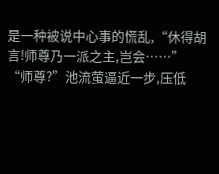是一种被说中心事的慌乱,“休得胡言!师尊乃一派之主,岂会……”
“师尊?”池流萤逼近一步,压低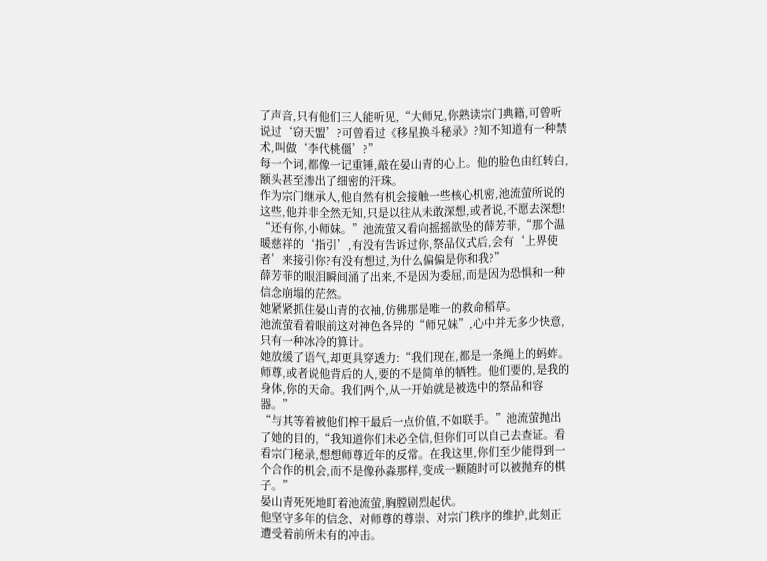了声音,只有他们三人能听见,“大师兄,你熟读宗门典籍,可曾听说过‘窃天盟’?可曾看过《移星换斗秘录》?知不知道有一种禁术,叫做‘李代桃僵’?”
每一个词,都像一记重锤,敲在晏山青的心上。他的脸色由红转白,额头甚至渗出了细密的汗珠。
作为宗门继承人,他自然有机会接触一些核心机密,池流萤所说的这些,他并非全然无知,只是以往从未敢深想,或者说,不愿去深想!
“还有你,小师妹。”池流萤又看向摇摇欲坠的薛芳菲,“那个温暖慈祥的‘指引’,有没有告诉过你,祭品仪式后,会有‘上界使者’来接引你?有没有想过,为什么偏偏是你和我?”
薛芳菲的眼泪瞬间涌了出来,不是因为委屈,而是因为恐惧和一种信念崩塌的茫然。
她紧紧抓住晏山青的衣袖,仿佛那是唯一的救命稻草。
池流萤看着眼前这对神色各异的“师兄妹”,心中并无多少快意,只有一种冰冷的算计。
她放缓了语气,却更具穿透力:“我们现在,都是一条绳上的蚂蚱。师尊,或者说他背后的人,要的不是简单的牺牲。他们要的,是我的身体,你的天命。我们两个,从一开始就是被选中的祭品和容器。”
“与其等着被他们榨干最后一点价值,不如联手。”池流萤抛出了她的目的,“我知道你们未必全信,但你们可以自己去查证。看看宗门秘录,想想师尊近年的反常。在我这里,你们至少能得到一个合作的机会,而不是像孙淼那样,变成一颗随时可以被抛弃的棋子。”
晏山青死死地盯着池流萤,胸膛剧烈起伏。
他坚守多年的信念、对师尊的尊崇、对宗门秩序的维护,此刻正遭受着前所未有的冲击。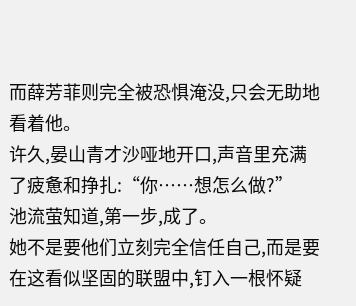而薛芳菲则完全被恐惧淹没,只会无助地看着他。
许久,晏山青才沙哑地开口,声音里充满了疲惫和挣扎:“你……想怎么做?”
池流萤知道,第一步,成了。
她不是要他们立刻完全信任自己,而是要在这看似坚固的联盟中,钉入一根怀疑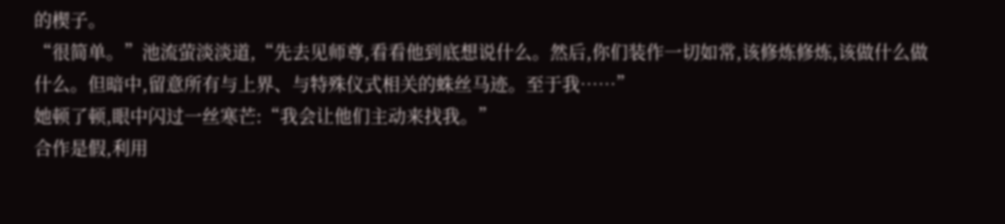的楔子。
“很简单。”池流萤淡淡道,“先去见师尊,看看他到底想说什么。然后,你们装作一切如常,该修炼修炼,该做什么做什么。但暗中,留意所有与上界、与特殊仪式相关的蛛丝马迹。至于我……”
她顿了顿,眼中闪过一丝寒芒:“我会让他们主动来找我。”
合作是假,利用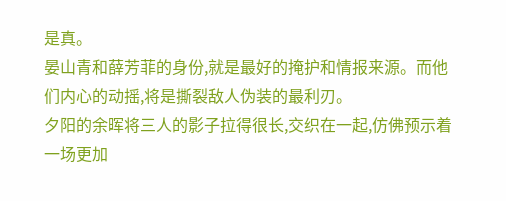是真。
晏山青和薛芳菲的身份,就是最好的掩护和情报来源。而他们内心的动摇,将是撕裂敌人伪装的最利刃。
夕阳的余晖将三人的影子拉得很长,交织在一起,仿佛预示着一场更加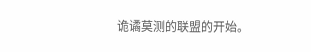诡谲莫测的联盟的开始。